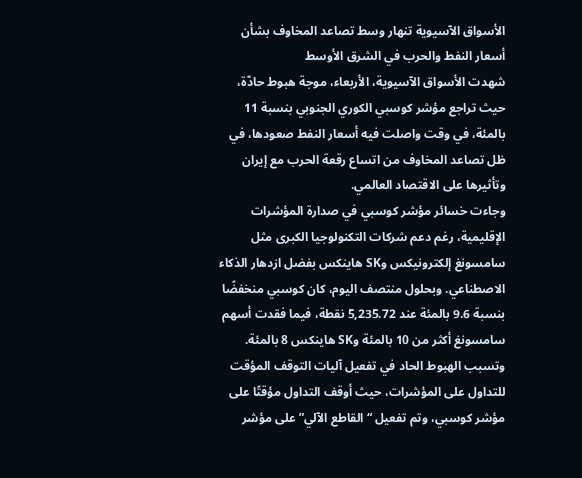الأسواق الآسيوية تنهار وسط تصاعد المخاوف بشأن أسعار النفط والحرب في الشرق الأوسط
شهدت الأسواق الآسيوية، الأربعاء، موجة هبوط حادّة، حيث تراجع مؤشر كوسبي الكوري الجنوبي بنسبة 11 بالمئة، في وقت واصلت فيه أسعار النفط صعودها، في ظل تصاعد المخاوف من اتساع رقعة الحرب مع إيران وتأثيرها على الاقتصاد العالمي.
وجاءت خسائر مؤشر كوسبي في صدارة المؤشرات الإقليمية، رغم دعم شركات التكنولوجيا الكبرى مثل سامسونغ إلكترونيكس وSK هاينكس بفضل ازدهار الذكاء الاصطناعي. وبحلول منتصف اليوم، كان كوسبي منخفضًا بنسبة 9.6 بالمئة عند 5,235.72 نقطة، فيما فقدت أسهم سامسونغ أكثر من 10 بالمئة وSK هاينكس 8 بالمئة.
وتسبب الهبوط الحاد في تفعيل آليات التوقف المؤقت للتداول على المؤشرات، حيث أوقف التداول مؤقتًا على مؤشر كوسبي، وتم تفعيل “القاطع الآلي” على مؤشر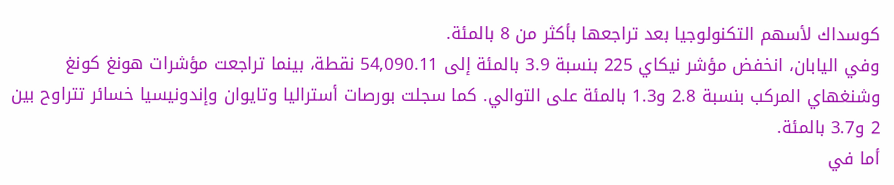كوسداك لأسهم التكنولوجيا بعد تراجعها بأكثر من 8 بالمئة.
وفي اليابان، انخفض مؤشر نيكاي 225 بنسبة 3.9 بالمئة إلى 54,090.11 نقطة، بينما تراجعت مؤشرات هونغ كونغ وشنغهاي المركب بنسبة 2.8 و1.3 بالمئة على التوالي. كما سجلت بورصات أستراليا وتايوان وإندونيسيا خسائر تتراوح بين 2 و3.7 بالمئة.
أما في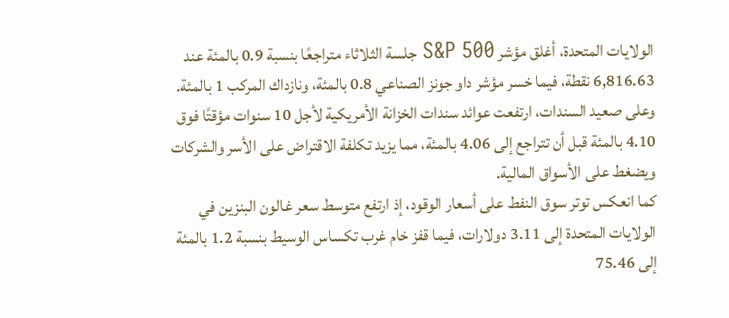الولايات المتحدة، أغلق مؤشر S&P 500 جلسة الثلاثاء متراجعًا بنسبة 0.9 بالمئة عند 6,816.63 نقطة، فيما خسر مؤشر داو جونز الصناعي 0.8 بالمئة، ونازداك المركب 1 بالمئة.
وعلى صعيد السندات، ارتفعت عوائد سندات الخزانة الأمريكية لأجل 10 سنوات مؤقتًا فوق 4.10 بالمئة قبل أن تتراجع إلى 4.06 بالمئة، مما يزيد تكلفة الاقتراض على الأسر والشركات ويضغط على الأسواق المالية.
كما انعكس توتر سوق النفط على أسعار الوقود، إذ ارتفع متوسط سعر غالون البنزين في الولايات المتحدة إلى 3.11 دولارات، فيما قفز خام غرب تكساس الوسيط بنسبة 1.2 بالمئة إلى 75.46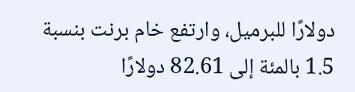دولارًا للبرميل، وارتفع خام برنت بنسبة 1.5 بالمئة إلى 82.61 دولارًا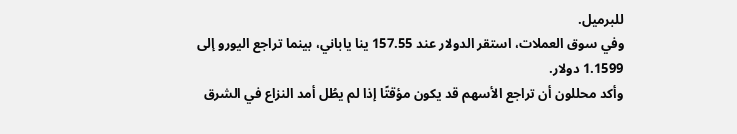للبرميل.
وفي سوق العملات، استقر الدولار عند 157.55 ينا ياباني، بينما تراجع اليورو إلى 1.1599 دولار.
وأكد محللون أن تراجع الأسهم قد يكون مؤقتًا إذا لم يطُل أمد النزاع في الشرق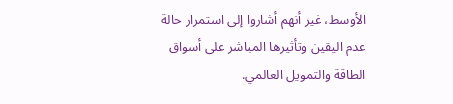الأوسط، غير أنهم أشاروا إلى استمرار حالة عدم اليقين وتأثيرها المباشر على أسواق الطاقة والتمويل العالمي.